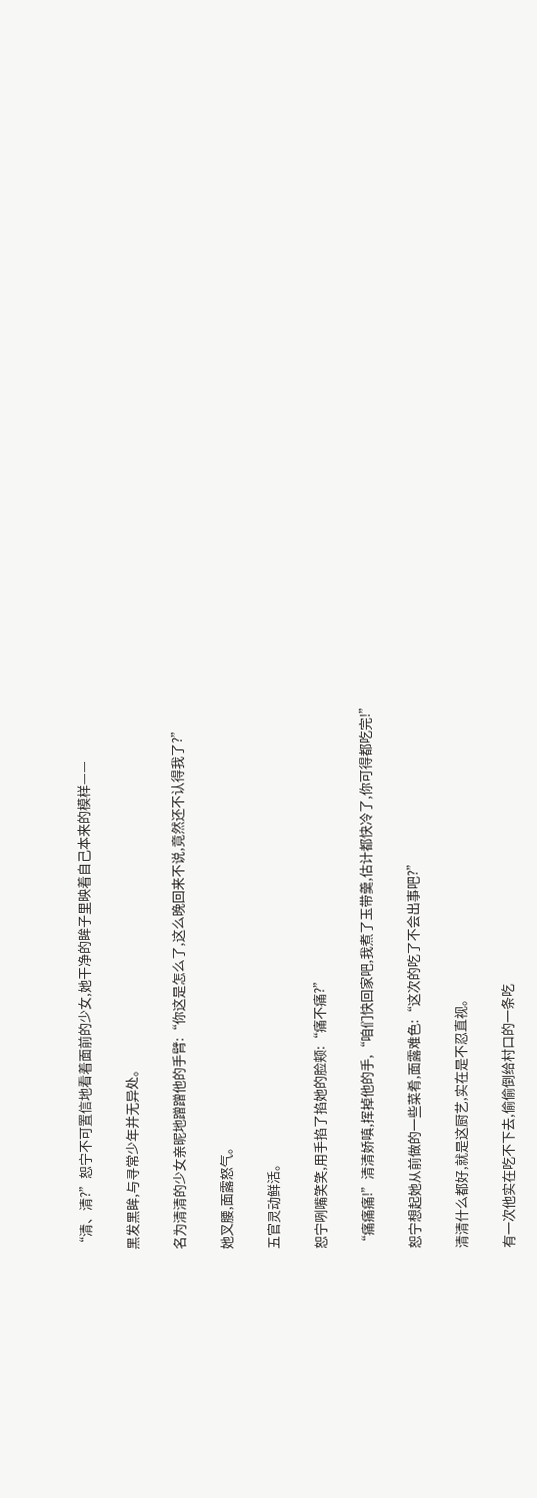“清、清?”恕宁不可置信地看着面前的少女,她干净的眸子里映着自己本来的模样——

黑发黑眸,与寻常少年并无异处。

名为清清的少女亲昵地蹭蹭他的手臂:“你这是怎么了,这么晚回来不说,竟然还不认得我了?”

她叉腰,面露怒气。

五官灵动鲜活。

恕宁咧嘴笑笑,用手掐了掐她的脸颊:“痛不痛?”

“痛痛痛!”清清娇嗔,挥掉他的手,“咱们快回家吧,我煮了玉带羹,估计都快冷了,你可得都吃完!”

恕宁想起她从前做的一些菜肴,面露难色:“这次的吃了不会出事吧?”

清清什么都好,就是这厨艺,实在是不忍直视。

有一次他实在吃不下去,偷偷倒给村口的一条吃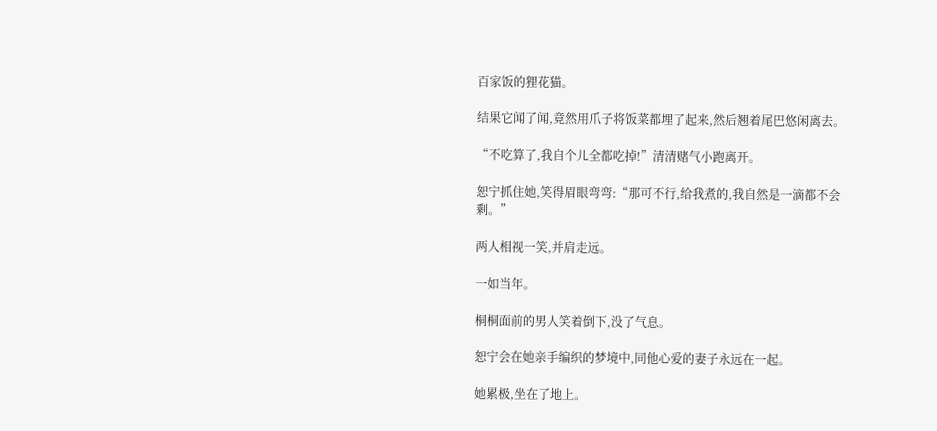百家饭的狸花猫。

结果它闻了闻,竟然用爪子将饭菜都埋了起来,然后翘着尾巴悠闲离去。

“不吃算了,我自个儿全都吃掉!”清清赌气小跑离开。

恕宁抓住她,笑得眉眼弯弯:“那可不行,给我煮的,我自然是一滴都不会剩。”

两人相视一笑,并肩走远。

一如当年。

桐桐面前的男人笑着倒下,没了气息。

恕宁会在她亲手编织的梦境中,同他心爱的妻子永远在一起。

她累极,坐在了地上。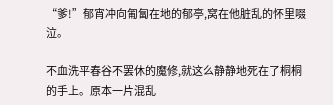“爹!”郁宵冲向匍匐在地的郁亭,窝在他脏乱的怀里啜泣。

不血洗平春谷不罢休的魔修,就这么静静地死在了桐桐的手上。原本一片混乱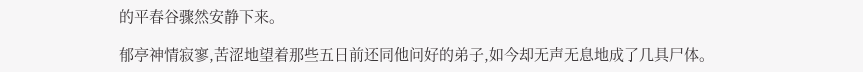的平春谷骤然安静下来。

郁亭神情寂寥,苦涩地望着那些五日前还同他问好的弟子,如今却无声无息地成了几具尸体。